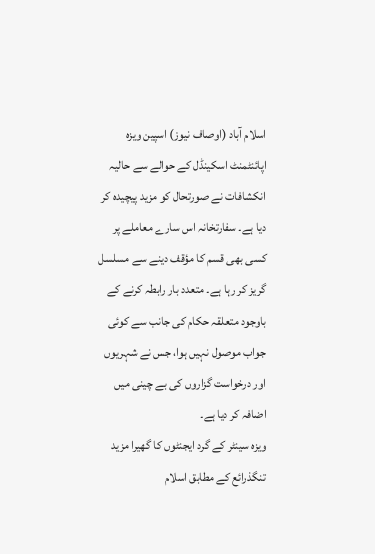اسلام آباد (اوصاف نیوز) اسپین ویزہ اپائنٹمنٹ اسکینڈل کے حوالے سے حالیہ انکشافات نے صورتحال کو مزید پیچیدہ کر دیا ہے۔ سفارتخانہ اس سارے معاملے پر کسی بھی قسم کا مؤقف دینے سے مسلسل گریز کر رہا ہے۔ متعدد بار رابطہ کرنے کے باوجود متعلقہ حکام کی جانب سے کوئی جواب موصول نہیں ہوا، جس نے شہریوں اور درخواست گزاروں کی بے چینی میں اضافہ کر دیا ہے۔
ویزہ سینٹر کے گرد ایجنٹوں کا گھیرا مزید تنگذرائع کے مطابق اسلام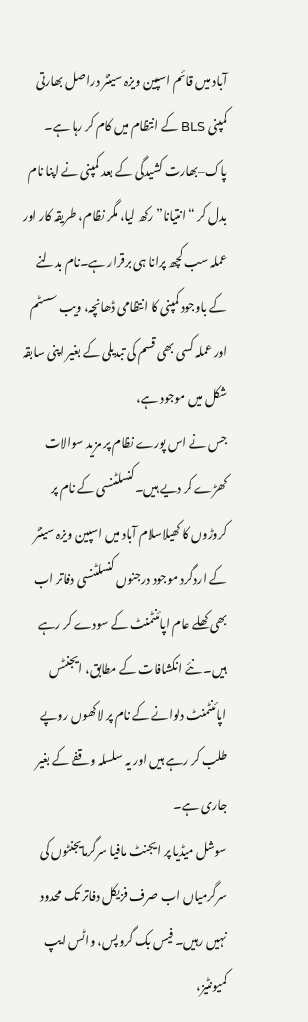آباد میں قائم اسپین ویزہ سینٹر دراصل بھارتی کمپنی BLS کے انتظام میں کام کر رہا ہے۔ پاک–بھارت کشیدگی کے بعد کمپنی نے اپنا نام بدل کر “انتیانا” رکھ لیا، مگر نظام، طریقہ کار اور عملہ سب کچھ پرانا ہی برقرار ہے۔نام بدلنے کے باوجود کمپنی کا انتظامی ڈھانچہ، ویب سسٹم اور عملہ کسی بھی قسم کی تبدیلی کے بغیر اپنی سابقہ شکل میں موجود ہے،
جس نے اس پورے نظام پر مزید سوالات کھڑے کر دیے ہیں۔کنسلٹنسی کے نام پر کروڑوں کا کھیلاسلام آباد میں اسپین ویزہ سینٹر کے اردگرد موجود درجنوں کنسلٹنسی دفاتر اب بھی کھلے عام اپائنٹمنٹ کے سودے کر رہے ہیں۔ نئے انکشافات کے مطابق، ایجنٹس اپائنٹمنٹ دلوانے کے نام پر لاکھوں روپے طلب کر رہے ہیں اور یہ سلسلہ وقفے کے بغیر جاری ہے۔
سوشل میڈیا پر ایجنٹ مافیا سرگرمایجنٹوں کی سرگرمیاں اب صرف فزیکل دفاتر تک محدود نہیں رہیں۔ فیس بک گروپس، واٹس ایپ کمیونٹیز،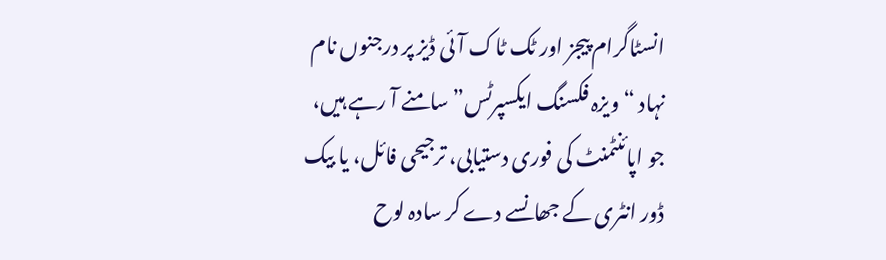انسٹاگرام پیجز اور ٹک ٹاک آئی ڈیز پر درجنوں نام نہاد “ویزہ فکسنگ ایکسپرٹس” سامنے آ رہے ہیں، جو اپائنٹمنٹ کی فوری دستیابی، ترجیحی فائل، یا بیک ڈور انٹری کے جھانسے دے کر سادہ لوح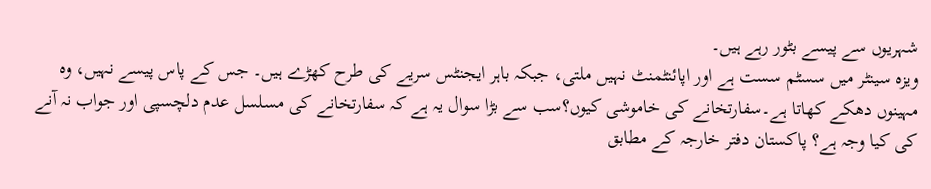شہریوں سے پیسے بٹور رہے ہیں۔
ویزہ سینٹر میں سسٹم سست ہے اور اپائنٹمنٹ نہیں ملتی، جبکہ باہر ایجنٹس سریے کی طرح کھڑے ہیں۔ جس کے پاس پیسے نہیں، وہ مہینوں دھکے کھاتا ہے۔سفارتخانے کی خاموشی کیوں؟سب سے بڑا سوال یہ ہے کہ سفارتخانے کی مسلسل عدم دلچسپی اور جواب نہ آنے کی کیا وجہ ہے؟ پاکستان دفتر خارجہ کے مطابق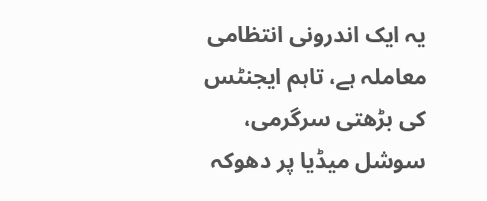یہ ایک اندرونی انتظامی معاملہ ہے، تاہم ایجنٹس کی بڑھتی سرگرمی، سوشل میڈیا پر دھوکہ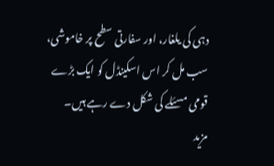دہی کی یلغار، اور سفارتی سطح پر خاموشی، سب مل کر اس اسکینڈل کو ایک بڑے قومی مسئلے کی شکل دے رہے ہیں۔
مزید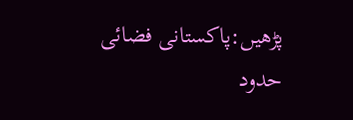پڑھیں:پاکستانی فضائی حدود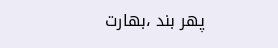پھر بند ،بھارت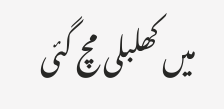میں کھلبلی مچ گئی